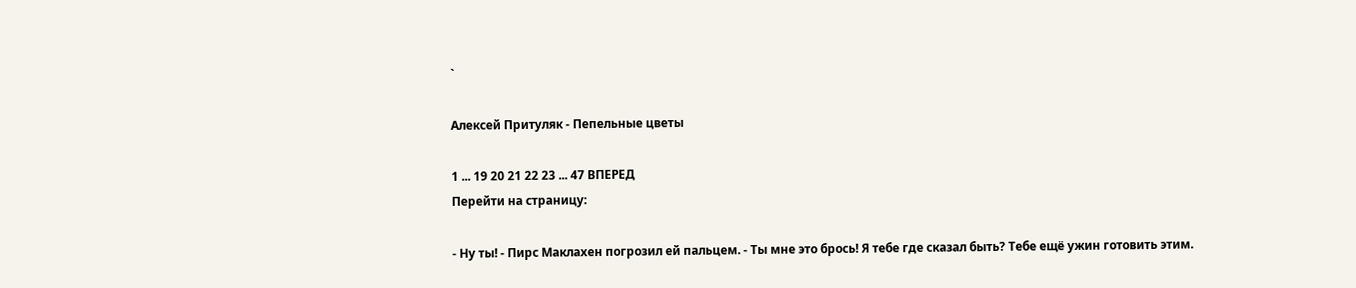`

Алексей Притуляк - Пепельные цветы

1 ... 19 20 21 22 23 ... 47 ВПЕРЕД
Перейти на страницу:

- Ну ты! - Пирс Маклахен погрозил ей пальцем. - Ты мне это брось! Я тебе где сказал быть? Тебе ещё ужин готовить этим.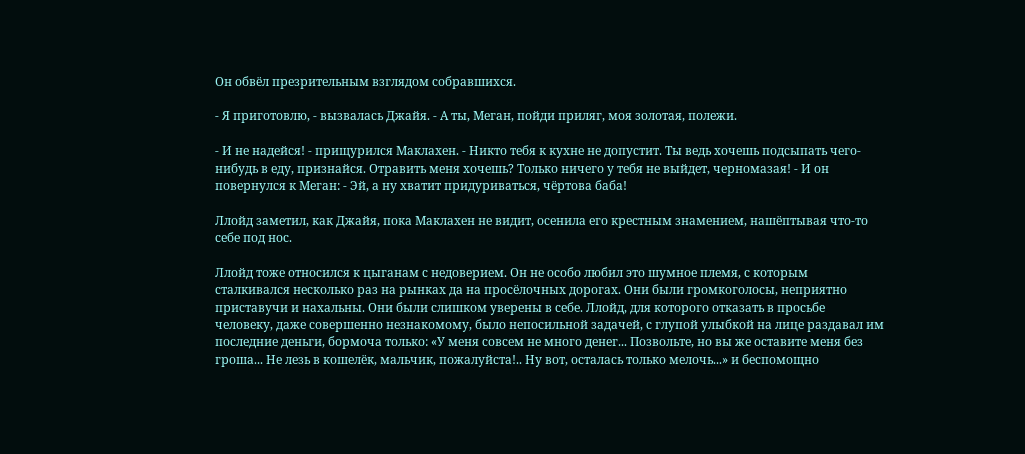Он обвёл презрительным взглядом собравшихся.

- Я приготовлю, - вызвалась Джайя. - А ты, Меган, пойди приляг, моя золотая, полежи.

- И не надейся! - прищурился Маклахен. - Никто тебя к кухне не допустит. Ты ведь хочешь подсыпать чего-нибудь в еду, признайся. Отравить меня хочешь? Только ничего у тебя не выйдет, черномазая! - И он повернулся к Меган: - Эй, а ну хватит придуриваться, чёртова баба!

Ллойд заметил, как Джайя, пока Маклахен не видит, осенила его крестным знамением, нашёптывая что-то себе под нос.

Ллойд тоже относился к цыганам с недоверием. Он не особо любил это шумное племя, с которым сталкивался несколько раз на рынках да на просёлочных дорогах. Они были громкоголосы, неприятно приставучи и нахальны. Они были слишком уверены в себе. Ллойд, для которого отказать в просьбе человеку, даже совершенно незнакомому, было непосильной задачей, с глупой улыбкой на лице раздавал им последние деньги, бормоча только: «У меня совсем не много денег... Позвольте, но вы же оставите меня без гроша... Не лезь в кошелёк, мальчик, пожалуйста!.. Ну вот, осталась только мелочь...» и беспомощно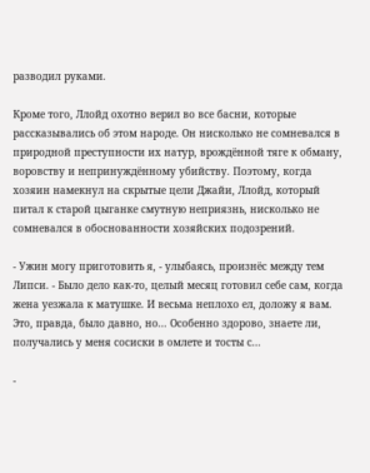разводил руками.

Кроме того, Ллойд охотно верил во все басни, которые рассказывались об этом народе. Он нисколько не сомневался в природной преступности их натур, врождённой тяге к обману, воровству и непринуждённому убийству. Поэтому, когда хозяин намекнул на скрытые цели Джайи, Ллойд, который питал к старой цыганке смутную неприязнь, нисколько не сомневался в обоснованности хозяйских подозрений.

- Ужин могу приготовить я, - улыбаясь, произнёс между тем Липси. - Было дело как-то, целый месяц готовил себе сам, когда жена уезжала к матушке. И весьма неплохо ел, доложу я вам. Это, правда, было давно, но... Особенно здорово, знаете ли, получались у меня сосиски в омлете и тосты с...

-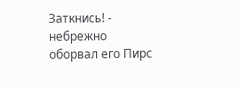Заткнись! - небрежно оборвал его Пирс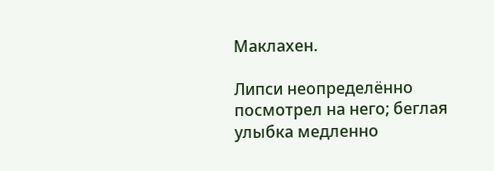Маклахен.

Липси неопределённо посмотрел на него; беглая улыбка медленно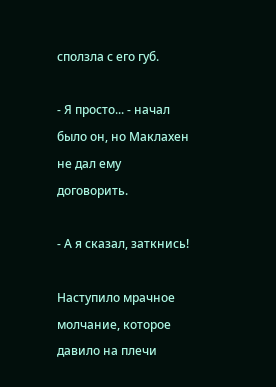сползла с его губ.

- Я просто... - начал было он, но Маклахен не дал ему договорить.

- А я сказал, заткнись!

Наступило мрачное молчание, которое давило на плечи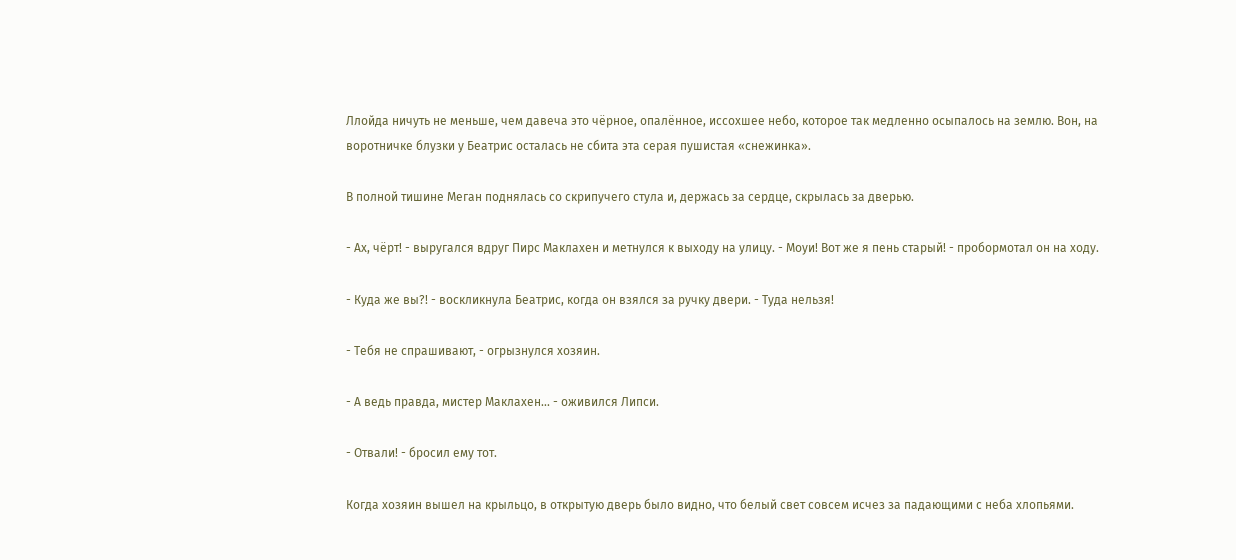Ллойда ничуть не меньше, чем давеча это чёрное, опалённое, иссохшее небо, которое так медленно осыпалось на землю. Вон, на воротничке блузки у Беатрис осталась не сбита эта серая пушистая «снежинка».

В полной тишине Меган поднялась со скрипучего стула и, держась за сердце, скрылась за дверью.

- Ах, чёрт! - выругался вдруг Пирс Маклахен и метнулся к выходу на улицу. - Моуи! Вот же я пень старый! - пробормотал он на ходу.

- Куда же вы?! - воскликнула Беатрис, когда он взялся за ручку двери. - Туда нельзя!

- Тебя не спрашивают, - огрызнулся хозяин.

- А ведь правда, мистер Маклахен... - оживился Липси.

- Отвали! - бросил ему тот.

Когда хозяин вышел на крыльцо, в открытую дверь было видно, что белый свет совсем исчез за падающими с неба хлопьями.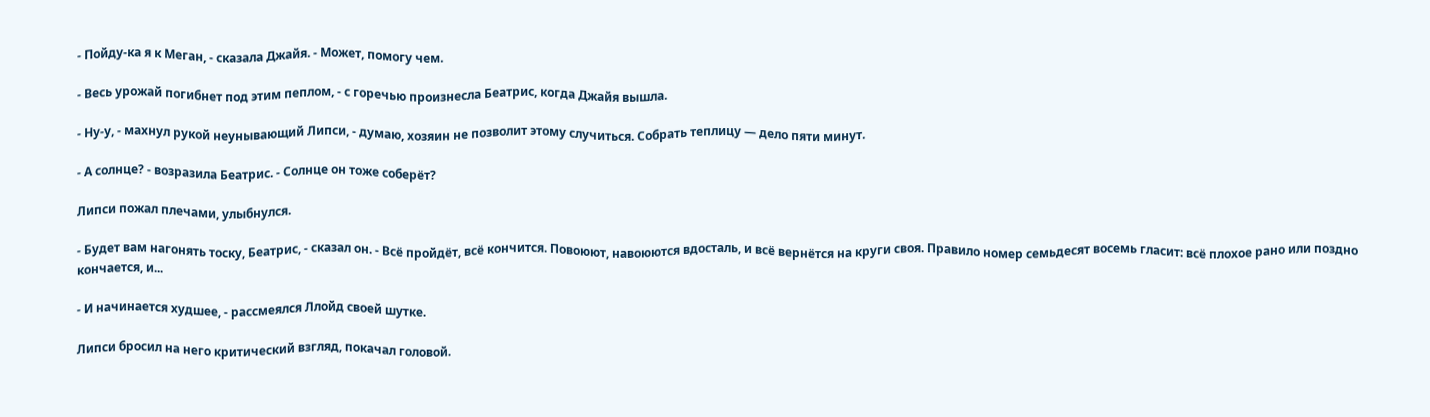- Пойду-ка я к Меган, - сказала Джайя. - Может, помогу чем.

- Весь урожай погибнет под этим пеплом, - с горечью произнесла Беатрис, когда Джайя вышла.

- Ну-у, - махнул рукой неунывающий Липси, - думаю, хозяин не позволит этому случиться. Собрать теплицу — дело пяти минут.

- А солнце? - возразила Беатрис. - Солнце он тоже соберёт?

Липси пожал плечами, улыбнулся.

- Будет вам нагонять тоску, Беатрис, - сказал он. - Всё пройдёт, всё кончится. Повоюют, навоюются вдосталь, и всё вернётся на круги своя. Правило номер семьдесят восемь гласит: всё плохое рано или поздно кончается, и...

- И начинается худшее, - рассмеялся Ллойд своей шутке.

Липси бросил на него критический взгляд, покачал головой.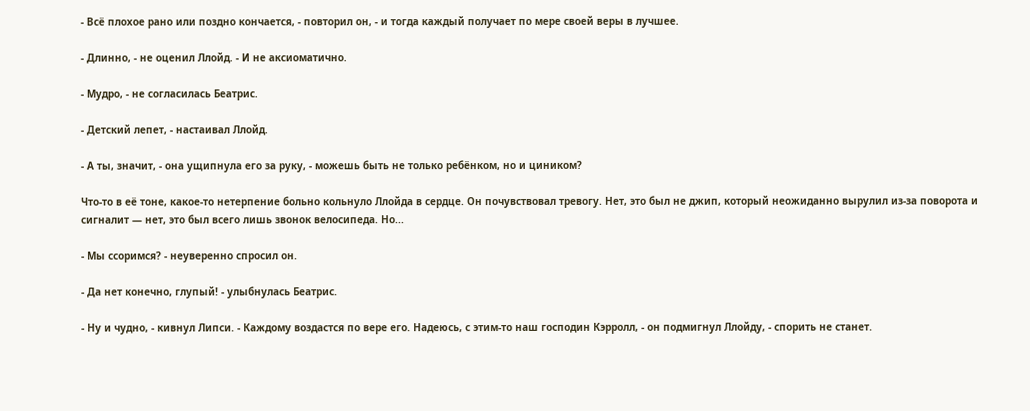- Всё плохое рано или поздно кончается, - повторил он, - и тогда каждый получает по мере своей веры в лучшее.

- Длинно, - не оценил Ллойд. - И не аксиоматично.

- Мудро, - не согласилась Беатрис.

- Детский лепет, - настаивал Ллойд.

- А ты, значит, - она ущипнула его за руку, - можешь быть не только ребёнком, но и циником?

Что-то в её тоне, какое-то нетерпение больно кольнуло Ллойда в сердце. Он почувствовал тревогу. Нет, это был не джип, который неожиданно вырулил из-за поворота и сигналит — нет, это был всего лишь звонок велосипеда. Но...

- Мы ссоримся? - неуверенно спросил он.

- Да нет конечно, глупый! - улыбнулась Беатрис.

- Ну и чудно, - кивнул Липси. - Каждому воздастся по вере его. Надеюсь, с этим-то наш господин Кэрролл, - он подмигнул Ллойду, - спорить не станет.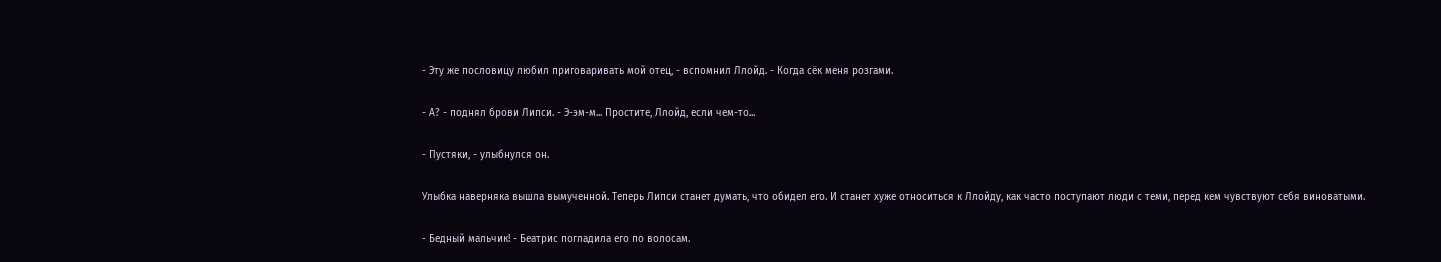- Эту же пословицу любил приговаривать мой отец, - вспомнил Ллойд. - Когда сёк меня розгами.

- А? - поднял брови Липси. - Э-эм-м... Простите, Ллойд, если чем-то...

- Пустяки, - улыбнулся он.

Улыбка наверняка вышла вымученной. Теперь Липси станет думать, что обидел его. И станет хуже относиться к Ллойду, как часто поступают люди с теми, перед кем чувствуют себя виноватыми.

- Бедный мальчик! - Беатрис погладила его по волосам.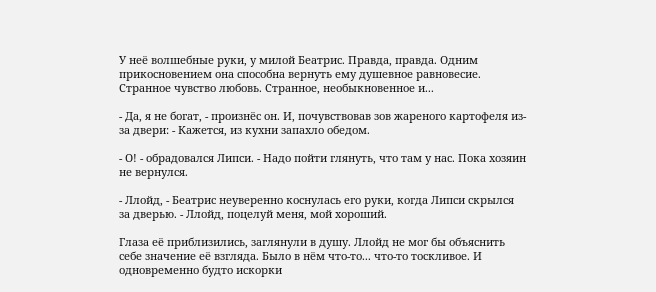У неё волшебные руки, у милой Беатрис. Правда, правда. Одним прикосновением она способна вернуть ему душевное равновесие. Странное чувство любовь. Странное, необыкновенное и...

- Да, я не богат, - произнёс он. И, почувствовав зов жареного картофеля из-за двери: - Кажется, из кухни запахло обедом.

- О! - обрадовался Липси. - Надо пойти глянуть, что там у нас. Пока хозяин не вернулся.

- Ллойд, - Беатрис неуверенно коснулась его руки, когда Липси скрылся за дверью. - Ллойд, поцелуй меня, мой хороший.

Глаза её приблизились, заглянули в душу. Ллойд не мог бы объяснить себе значение её взгляда. Было в нём что-то... что-то тоскливое. И одновременно будто искорки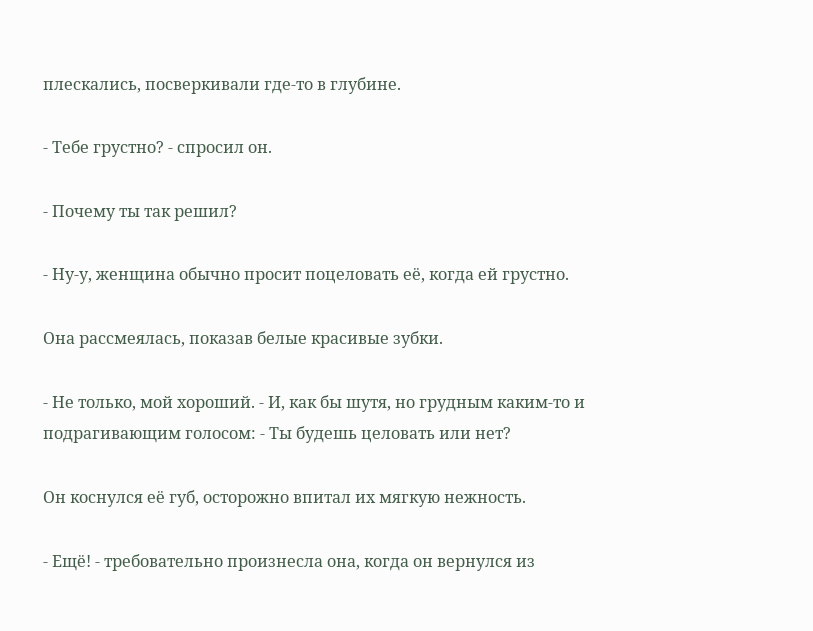плескались, посверкивали где-то в глубине.

- Тебе грустно? - спросил он.

- Почему ты так решил?

- Ну-у, женщина обычно просит поцеловать её, когда ей грустно.

Она рассмеялась, показав белые красивые зубки.

- Не только, мой хороший. - И, как бы шутя, но грудным каким-то и подрагивающим голосом: - Ты будешь целовать или нет?

Он коснулся её губ, осторожно впитал их мягкую нежность.

- Ещё! - требовательно произнесла она, когда он вернулся из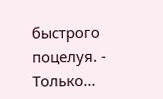быстрого поцелуя. - Только...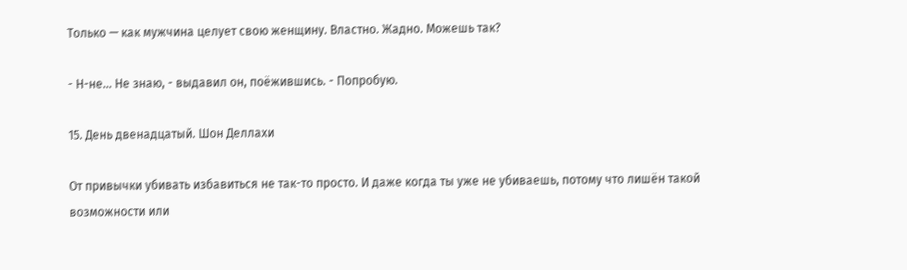Только — как мужчина целует свою женщину. Властно. Жадно. Можешь так?

- Н-не... Не знаю, - выдавил он, поёжившись. - Попробую.

15. День двенадцатый. Шон Деллахи

От привычки убивать избавиться не так-то просто. И даже когда ты уже не убиваешь, потому что лишён такой возможности или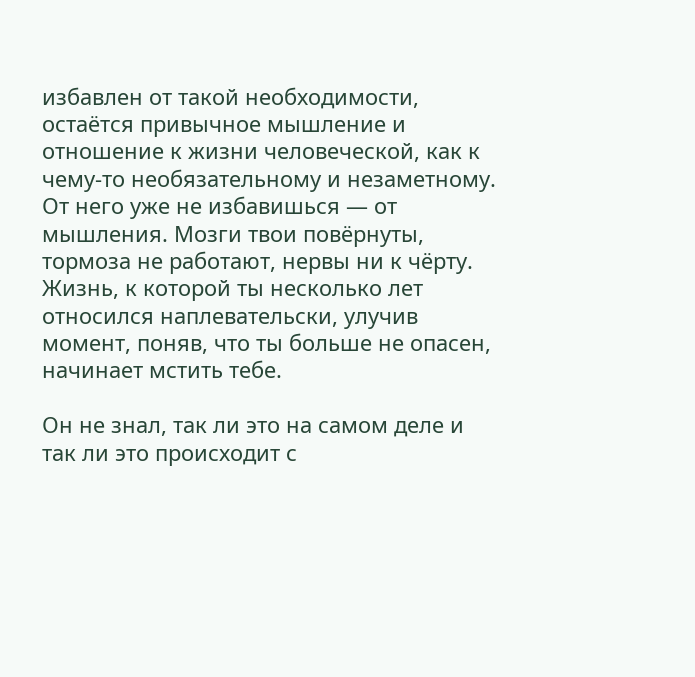избавлен от такой необходимости, остаётся привычное мышление и отношение к жизни человеческой, как к чему-то необязательному и незаметному. От него уже не избавишься — от мышления. Мозги твои повёрнуты, тормоза не работают, нервы ни к чёрту. Жизнь, к которой ты несколько лет относился наплевательски, улучив момент, поняв, что ты больше не опасен, начинает мстить тебе.

Он не знал, так ли это на самом деле и так ли это происходит с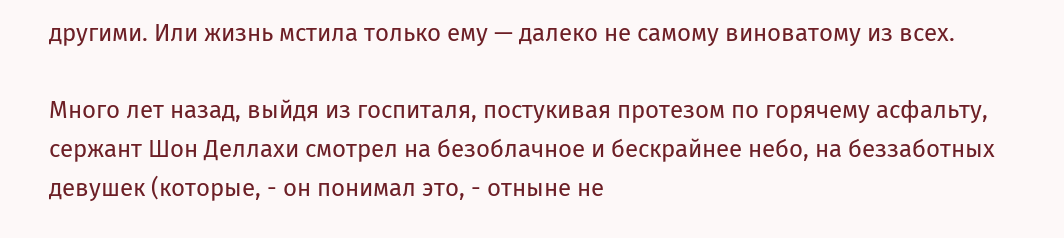другими. Или жизнь мстила только ему — далеко не самому виноватому из всех.

Много лет назад, выйдя из госпиталя, постукивая протезом по горячему асфальту, сержант Шон Деллахи смотрел на безоблачное и бескрайнее небо, на беззаботных девушек (которые, - он понимал это, - отныне не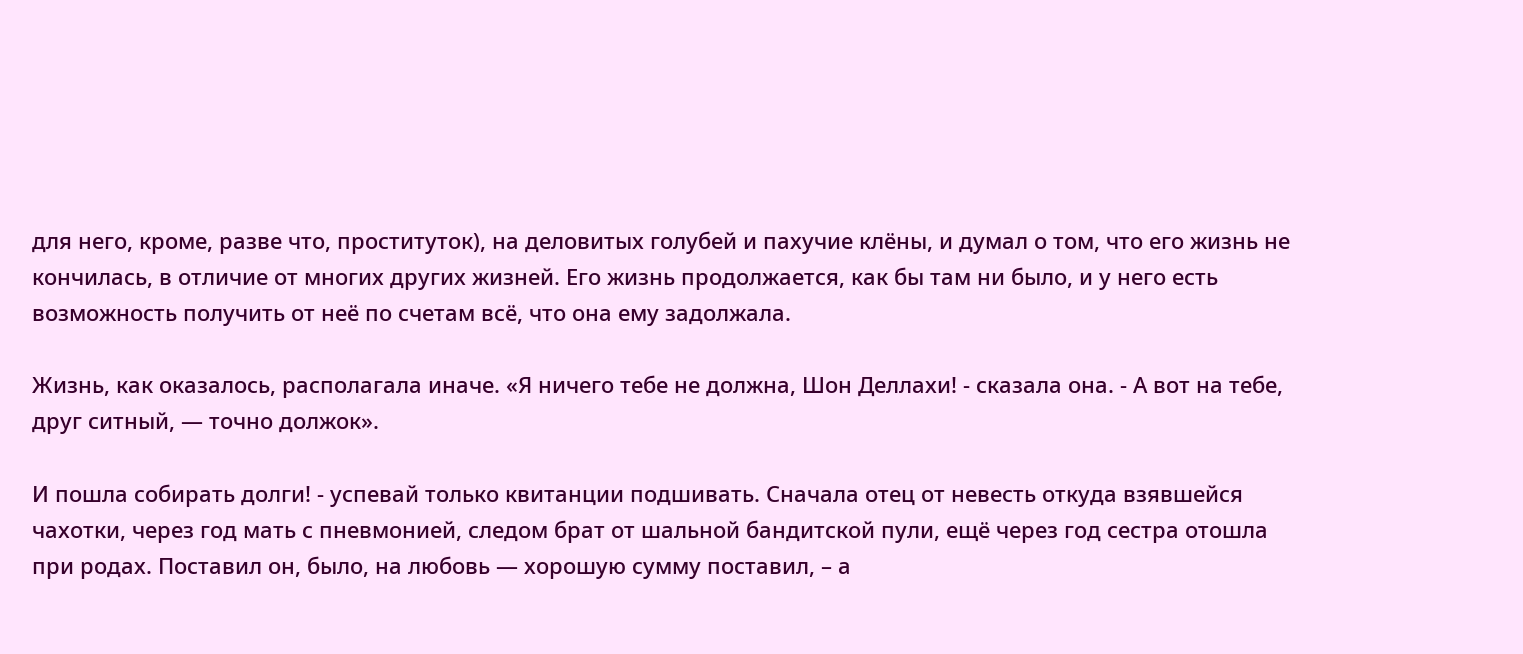для него, кроме, разве что, проституток), на деловитых голубей и пахучие клёны, и думал о том, что его жизнь не кончилась, в отличие от многих других жизней. Его жизнь продолжается, как бы там ни было, и у него есть возможность получить от неё по счетам всё, что она ему задолжала.

Жизнь, как оказалось, располагала иначе. «Я ничего тебе не должна, Шон Деллахи! - сказала она. - А вот на тебе, друг ситный, — точно должок».

И пошла собирать долги! - успевай только квитанции подшивать. Сначала отец от невесть откуда взявшейся чахотки, через год мать с пневмонией, следом брат от шальной бандитской пули, ещё через год сестра отошла при родах. Поставил он, было, на любовь — хорошую сумму поставил, – а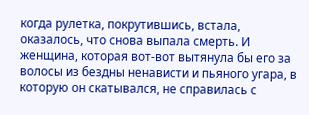когда рулетка, покрутившись, встала, оказалось, что снова выпала смерть. И женщина, которая вот-вот вытянула бы его за волосы из бездны ненависти и пьяного угара, в которую он скатывался, не справилась с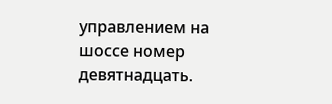управлением на шоссе номер девятнадцать.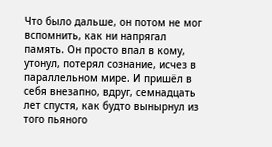Что было дальше, он потом не мог вспомнить, как ни напрягал память. Он просто впал в кому, утонул, потерял сознание, исчез в параллельном мире. И пришёл в себя внезапно, вдруг, семнадцать лет спустя, как будто вынырнул из того пьяного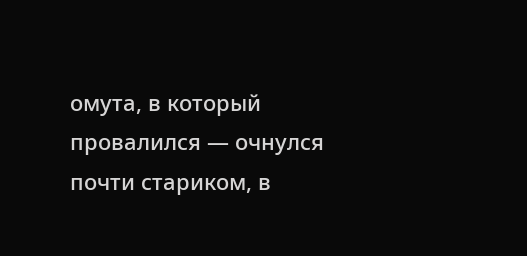омута, в который провалился — очнулся почти стариком, в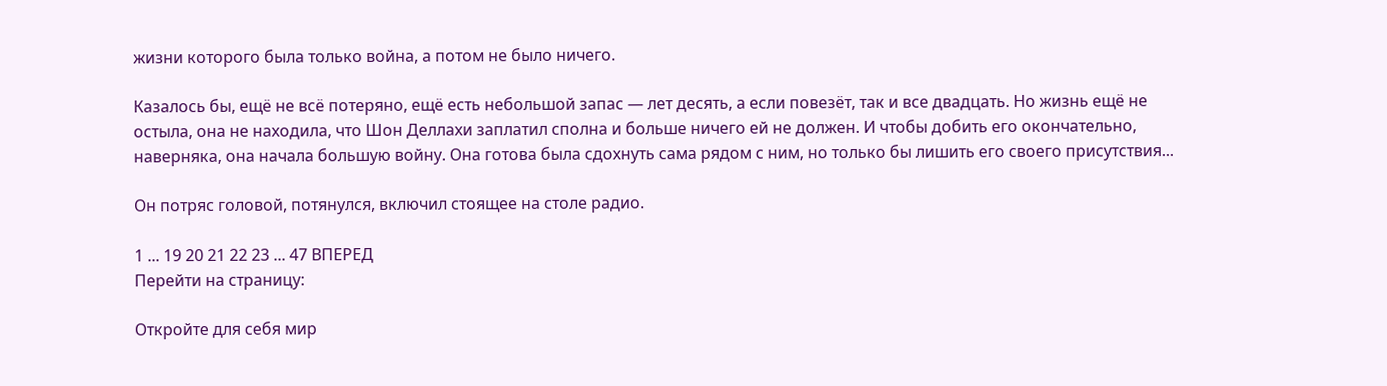жизни которого была только война, а потом не было ничего.

Казалось бы, ещё не всё потеряно, ещё есть небольшой запас — лет десять, а если повезёт, так и все двадцать. Но жизнь ещё не остыла, она не находила, что Шон Деллахи заплатил сполна и больше ничего ей не должен. И чтобы добить его окончательно, наверняка, она начала большую войну. Она готова была сдохнуть сама рядом с ним, но только бы лишить его своего присутствия...

Он потряс головой, потянулся, включил стоящее на столе радио.

1 ... 19 20 21 22 23 ... 47 ВПЕРЕД
Перейти на страницу:

Откройте для себя мир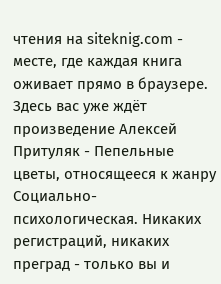чтения на siteknig.com - месте, где каждая книга оживает прямо в браузере. Здесь вас уже ждёт произведение Алексей Притуляк - Пепельные цветы, относящееся к жанру Социально-психологическая. Никаких регистраций, никаких преград - только вы и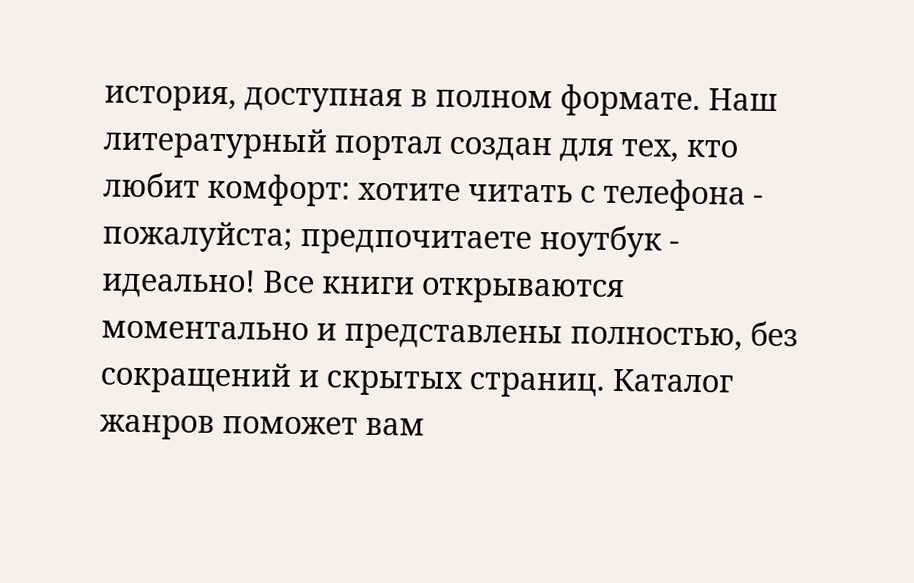история, доступная в полном формате. Наш литературный портал создан для тех, кто любит комфорт: хотите читать с телефона - пожалуйста; предпочитаете ноутбук - идеально! Все книги открываются моментально и представлены полностью, без сокращений и скрытых страниц. Каталог жанров поможет вам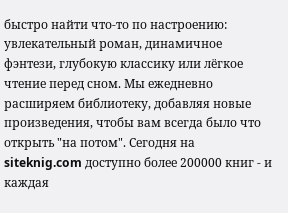быстро найти что-то по настроению: увлекательный роман, динамичное фэнтези, глубокую классику или лёгкое чтение перед сном. Мы ежедневно расширяем библиотеку, добавляя новые произведения, чтобы вам всегда было что открыть "на потом". Сегодня на siteknig.com доступно более 200000 книг - и каждая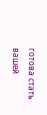готова стать вашей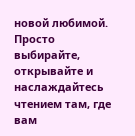новой любимой. Просто выбирайте, открывайте и наслаждайтесь чтением там, где вам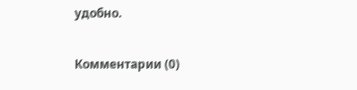удобно.

Комментарии (0)